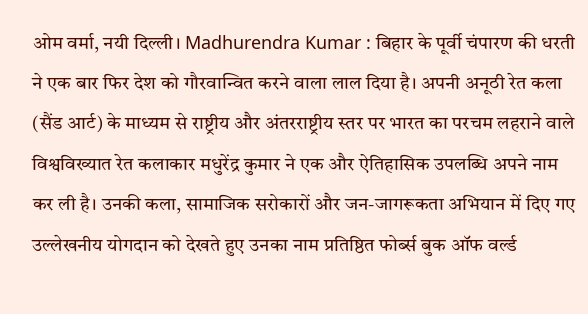ओम वर्मा, नयी दिल्ली। Madhurendra Kumar : बिहार के पूर्वी चंपारण की धरती ने एक बार फिर देश को गौरवान्वित करने वाला लाल दिया है। अपनी अनूठी रेत कला (सैंड आर्ट) के माध्यम से राष्ट्रीय और अंतरराष्ट्रीय स्तर पर भारत का परचम लहराने वाले विश्वविख्यात रेत कलाकार मधुरेंद्र कुमार ने एक और ऐतिहासिक उपलब्धि अपने नाम कर ली है। उनकी कला, सामाजिक सरोकारों और जन-जागरूकता अभियान में दिए गए उल्लेखनीय योगदान को देखते हुए उनका नाम प्रतिष्ठित फोर्ब्स बुक ऑफ वर्ल्ड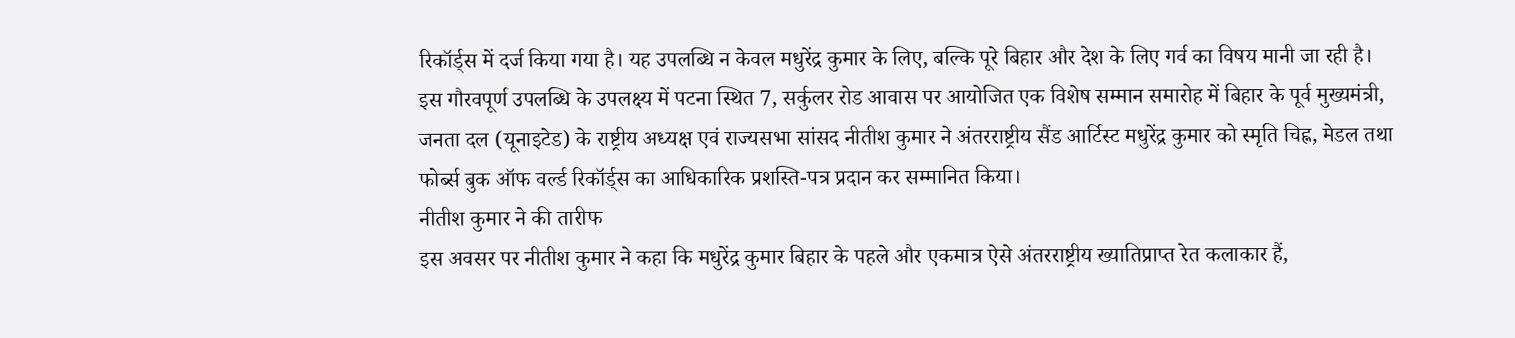रिकॉर्ड्स में दर्ज किया गया है। यह उपलब्धि न केवल मधुरेंद्र कुमार के लिए, बल्कि पूरे बिहार और देश के लिए गर्व का विषय मानी जा रही है।
इस गौरवपूर्ण उपलब्धि के उपलक्ष्य में पटना स्थित 7, सर्कुलर रोड आवास पर आयोजित एक विशेष सम्मान समारोह में बिहार के पूर्व मुख्यमंत्री, जनता दल (यूनाइटेड) के राष्ट्रीय अध्यक्ष एवं राज्यसभा सांसद नीतीश कुमार ने अंतरराष्ट्रीय सैंड आर्टिस्ट मधुरेंद्र कुमार को स्मृति चिह्न, मेडल तथा फोर्ब्स बुक ऑफ वर्ल्ड रिकॉर्ड्स का आधिकारिक प्रशस्ति-पत्र प्रदान कर सम्मानित किया।
नीतीश कुमार ने की तारीफ
इस अवसर पर नीतीश कुमार ने कहा कि मधुरेंद्र कुमार बिहार के पहले और एकमात्र ऐसे अंतरराष्ट्रीय ख्यातिप्राप्त रेत कलाकार हैं,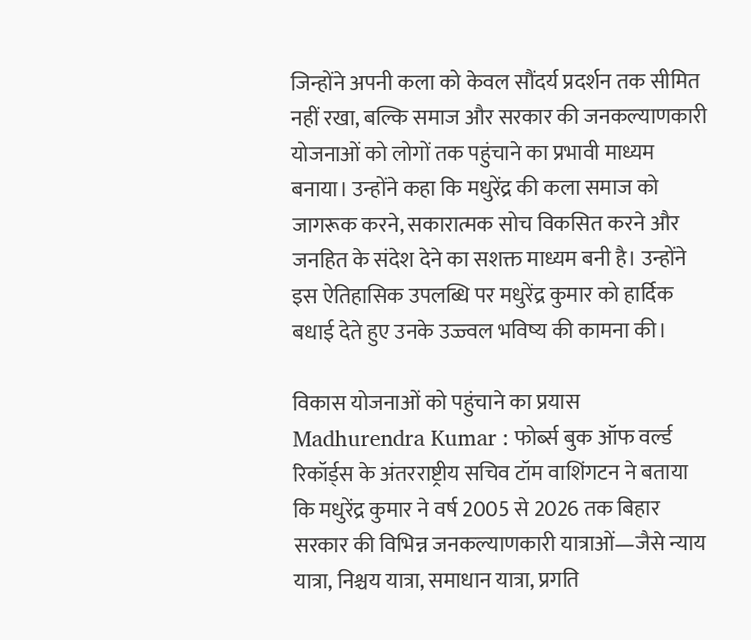जिन्होंने अपनी कला को केवल सौंदर्य प्रदर्शन तक सीमित नहीं रखा, बल्कि समाज और सरकार की जनकल्याणकारी योजनाओं को लोगों तक पहुंचाने का प्रभावी माध्यम बनाया। उन्होंने कहा कि मधुरेंद्र की कला समाज को जागरूक करने, सकारात्मक सोच विकसित करने और जनहित के संदेश देने का सशक्त माध्यम बनी है। उन्होंने इस ऐतिहासिक उपलब्धि पर मधुरेंद्र कुमार को हार्दिक बधाई देते हुए उनके उज्ज्वल भविष्य की कामना की।

विकास योजनाओं को पहुंचाने का प्रयास
Madhurendra Kumar : फोर्ब्स बुक ऑफ वर्ल्ड रिकॉर्ड्स के अंतरराष्ट्रीय सचिव टॉम वाशिंगटन ने बताया कि मधुरेंद्र कुमार ने वर्ष 2005 से 2026 तक बिहार सरकार की विभिन्न जनकल्याणकारी यात्राओं—जैसे न्याय यात्रा, निश्चय यात्रा, समाधान यात्रा, प्रगति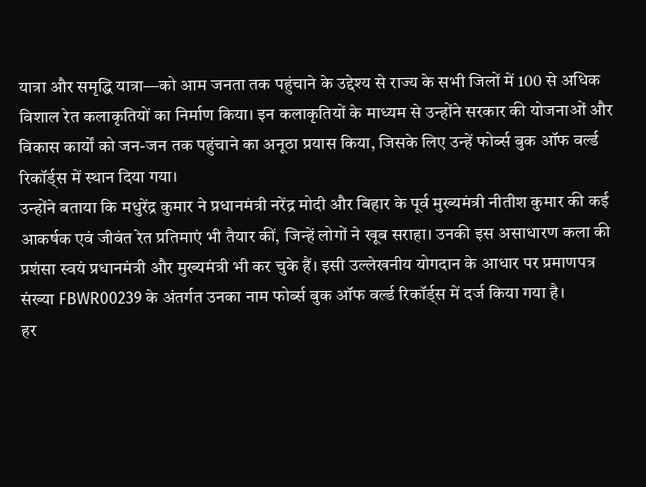यात्रा और समृद्धि यात्रा—को आम जनता तक पहुंचाने के उद्देश्य से राज्य के सभी जिलों में 100 से अधिक विशाल रेत कलाकृतियों का निर्माण किया। इन कलाकृतियों के माध्यम से उन्होंने सरकार की योजनाओं और विकास कार्यों को जन-जन तक पहुंचाने का अनूठा प्रयास किया, जिसके लिए उन्हें फोर्ब्स बुक ऑफ वर्ल्ड रिकॉर्ड्स में स्थान दिया गया।
उन्होंने बताया कि मधुरेंद्र कुमार ने प्रधानमंत्री नरेंद्र मोदी और बिहार के पूर्व मुख्यमंत्री नीतीश कुमार की कई आकर्षक एवं जीवंत रेत प्रतिमाएं भी तैयार कीं, जिन्हें लोगों ने खूब सराहा। उनकी इस असाधारण कला की प्रशंसा स्वयं प्रधानमंत्री और मुख्यमंत्री भी कर चुके हैं। इसी उल्लेखनीय योगदान के आधार पर प्रमाणपत्र संख्या FBWR00239 के अंतर्गत उनका नाम फोर्ब्स बुक ऑफ वर्ल्ड रिकॉर्ड्स में दर्ज किया गया है।
हर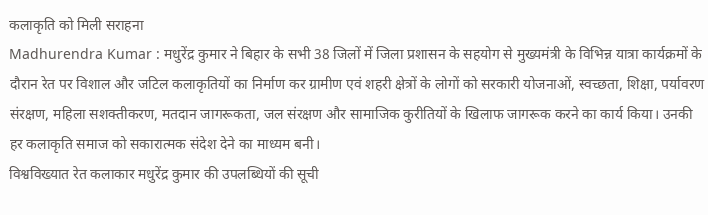कलाकृति को मिली सराहना
Madhurendra Kumar : मधुरेंद्र कुमार ने बिहार के सभी 38 जिलों में जिला प्रशासन के सहयोग से मुख्यमंत्री के विभिन्न यात्रा कार्यक्रमों के दौरान रेत पर विशाल और जटिल कलाकृतियों का निर्माण कर ग्रामीण एवं शहरी क्षेत्रों के लोगों को सरकारी योजनाओं, स्वच्छता, शिक्षा, पर्यावरण संरक्षण, महिला सशक्तीकरण, मतदान जागरूकता, जल संरक्षण और सामाजिक कुरीतियों के खिलाफ जागरूक करने का कार्य किया। उनकी हर कलाकृति समाज को सकारात्मक संदेश देने का माध्यम बनी।
विश्वविख्यात रेत कलाकार मधुरेंद्र कुमार की उपलब्धियों की सूची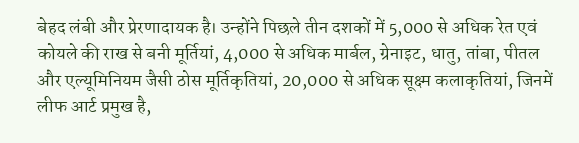बेहद लंबी और प्रेरणादायक है। उन्होंने पिछले तीन दशकों में 5,000 से अधिक रेत एवं कोयले की राख से बनी मूर्तियां, 4,000 से अधिक मार्बल, ग्रेनाइट, धातु, तांबा, पीतल और एल्यूमिनियम जैसी ठोस मूर्तिकृतियां, 20,000 से अधिक सूक्ष्म कलाकृतियां, जिनमें लीफ आर्ट प्रमुख है,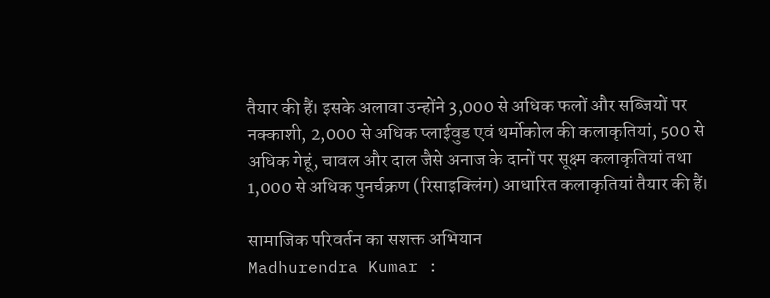तैयार की हैं। इसके अलावा उन्होंने 3,000 से अधिक फलों और सब्जियों पर नक्काशी, 2,000 से अधिक प्लाईवुड एवं थर्मोकोल की कलाकृतियां, 500 से अधिक गेहूं, चावल और दाल जैसे अनाज के दानों पर सूक्ष्म कलाकृतियां तथा 1,000 से अधिक पुनर्चक्रण (रिसाइक्लिंग) आधारित कलाकृतियां तैयार की हैं।

सामाजिक परिवर्तन का सशक्त अभियान
Madhurendra Kumar :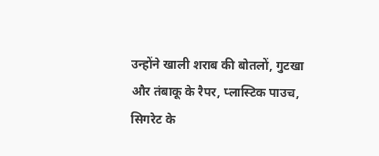उन्होंने खाली शराब की बोतलों, गुटखा और तंबाकू के रैपर, प्लास्टिक पाउच, सिगरेट के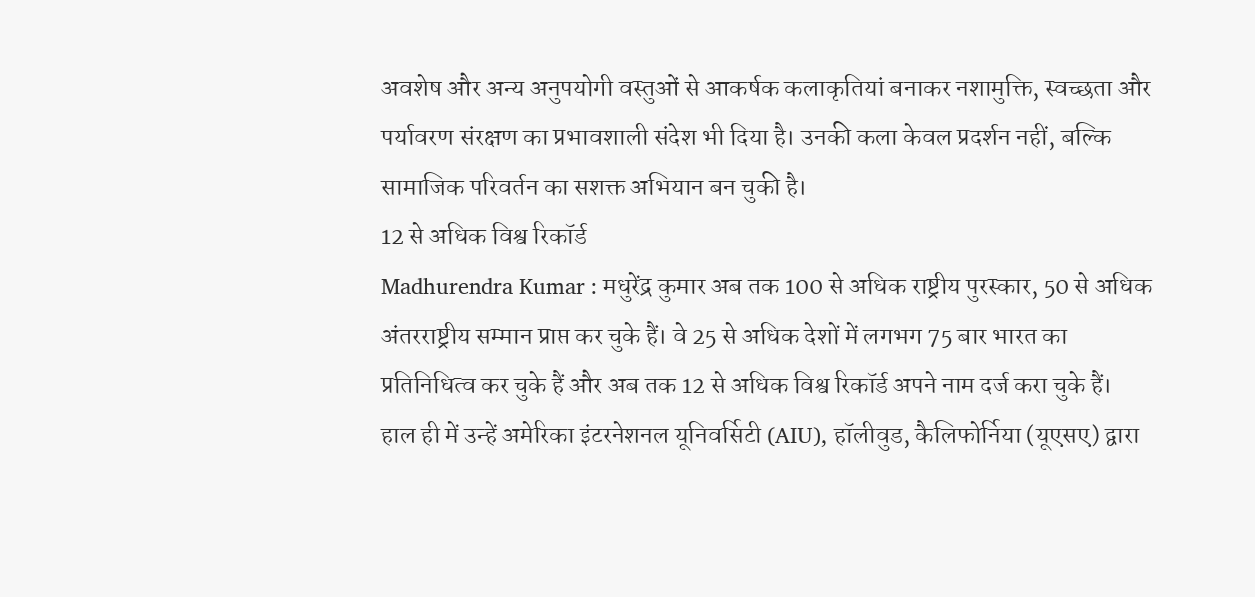अवशेष और अन्य अनुपयोगी वस्तुओं से आकर्षक कलाकृतियां बनाकर नशामुक्ति, स्वच्छता और पर्यावरण संरक्षण का प्रभावशाली संदेश भी दिया है। उनकी कला केवल प्रदर्शन नहीं, बल्कि सामाजिक परिवर्तन का सशक्त अभियान बन चुकी है।
12 से अधिक विश्व रिकॉर्ड
Madhurendra Kumar : मधुरेंद्र कुमार अब तक 100 से अधिक राष्ट्रीय पुरस्कार, 50 से अधिक अंतरराष्ट्रीय सम्मान प्राप्त कर चुके हैं। वे 25 से अधिक देशों में लगभग 75 बार भारत का प्रतिनिधित्व कर चुके हैं और अब तक 12 से अधिक विश्व रिकॉर्ड अपने नाम दर्ज करा चुके हैं।
हाल ही में उन्हें अमेरिका इंटरनेशनल यूनिवर्सिटी (AIU), हॉलीवुड, कैलिफोर्निया (यूएसए) द्वारा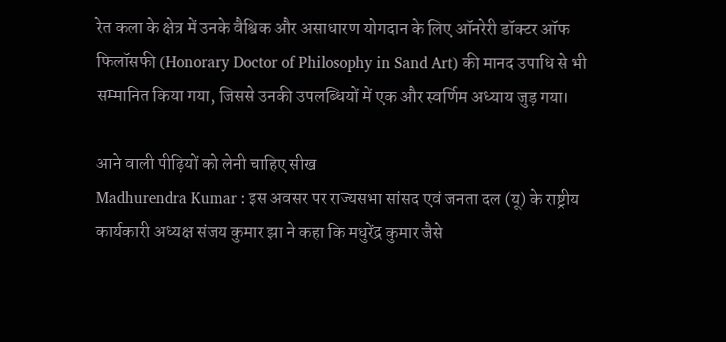रेत कला के क्षेत्र में उनके वैश्विक और असाधारण योगदान के लिए ऑनरेरी डॉक्टर ऑफ फिलॉसफी (Honorary Doctor of Philosophy in Sand Art) की मानद उपाधि से भी सम्मानित किया गया, जिससे उनकी उपलब्धियों में एक और स्वर्णिम अध्याय जुड़ गया।

आने वाली पीढ़ियों को लेनी चाहिए सीख
Madhurendra Kumar : इस अवसर पर राज्यसभा सांसद एवं जनता दल (यू) के राष्ट्रीय कार्यकारी अध्यक्ष संजय कुमार झा ने कहा कि मधुरेंद्र कुमार जैसे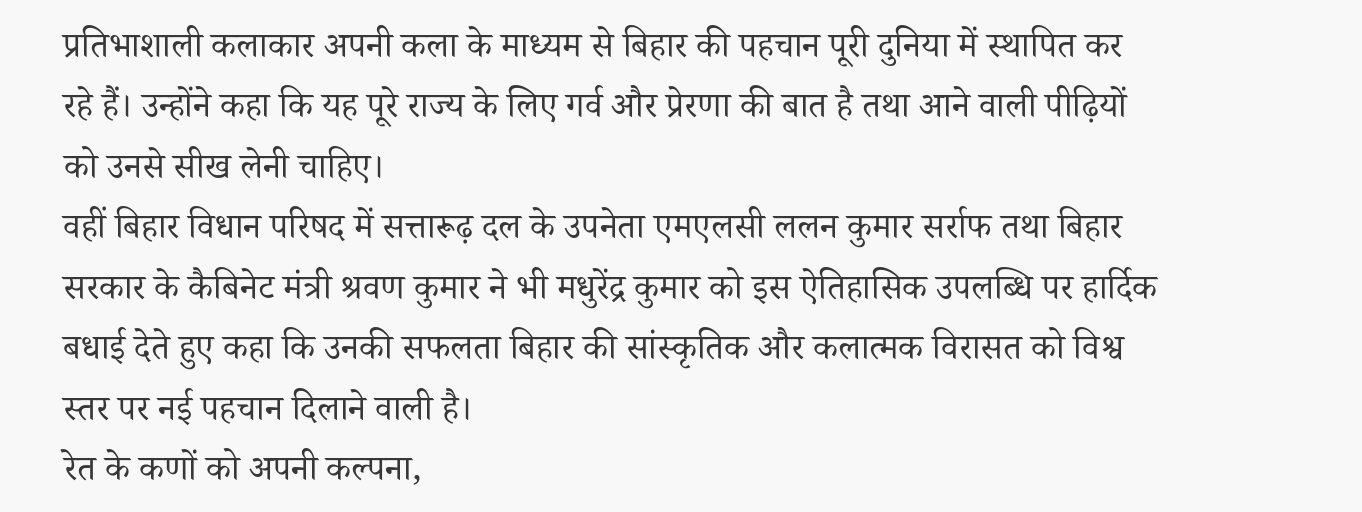प्रतिभाशाली कलाकार अपनी कला के माध्यम से बिहार की पहचान पूरी दुनिया में स्थापित कर रहे हैं। उन्होंने कहा कि यह पूरे राज्य के लिए गर्व और प्रेरणा की बात है तथा आने वाली पीढ़ियों को उनसे सीख लेनी चाहिए।
वहीं बिहार विधान परिषद में सत्तारूढ़ दल के उपनेता एमएलसी ललन कुमार सर्राफ तथा बिहार सरकार के कैबिनेट मंत्री श्रवण कुमार ने भी मधुरेंद्र कुमार को इस ऐतिहासिक उपलब्धि पर हार्दिक बधाई देते हुए कहा कि उनकी सफलता बिहार की सांस्कृतिक और कलात्मक विरासत को विश्व स्तर पर नई पहचान दिलाने वाली है।
रेत के कणों को अपनी कल्पना,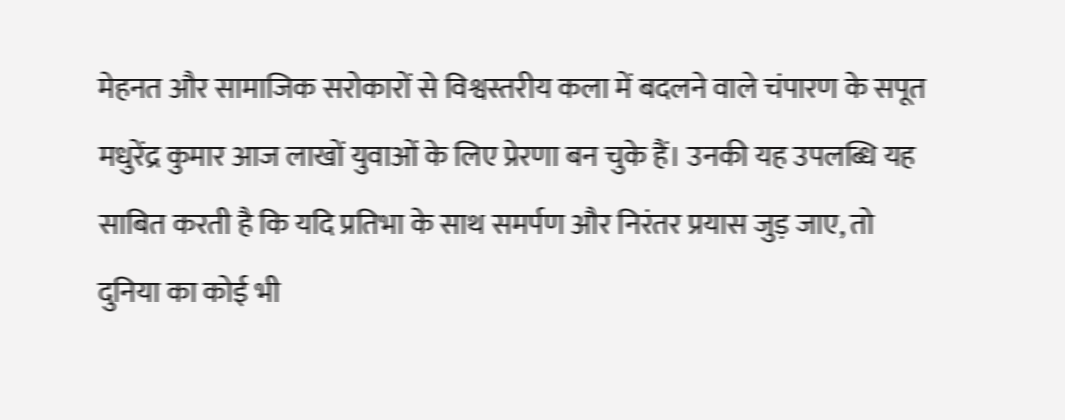मेहनत और सामाजिक सरोकारों से विश्वस्तरीय कला में बदलने वाले चंपारण के सपूत मधुरेंद्र कुमार आज लाखों युवाओं के लिए प्रेरणा बन चुके हैं। उनकी यह उपलब्धि यह साबित करती है कि यदि प्रतिभा के साथ समर्पण और निरंतर प्रयास जुड़ जाए, तो दुनिया का कोई भी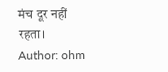मंच दूर नहीं रहता।
Author: ohm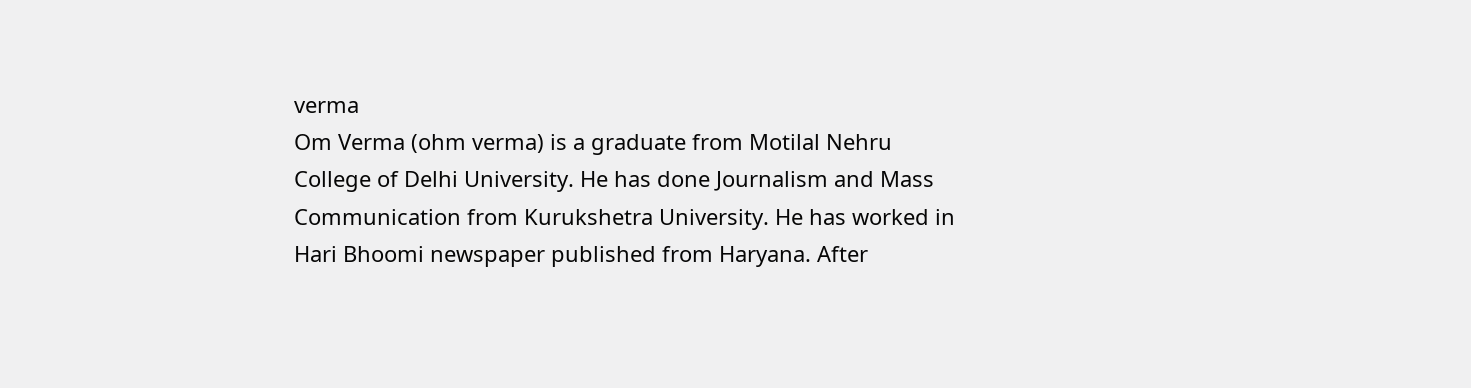verma
Om Verma (ohm verma) is a graduate from Motilal Nehru College of Delhi University. He has done Journalism and Mass Communication from Kurukshetra University. He has worked in Hari Bhoomi newspaper published from Haryana. After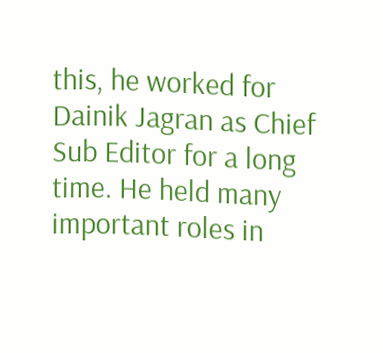this, he worked for Dainik Jagran as Chief Sub Editor for a long time. He held many important roles in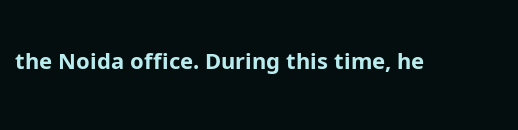the Noida office. During this time, he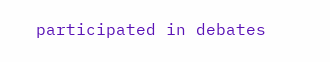participated in debates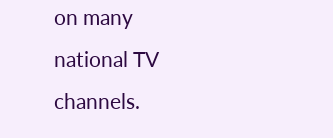on many national TV channels.